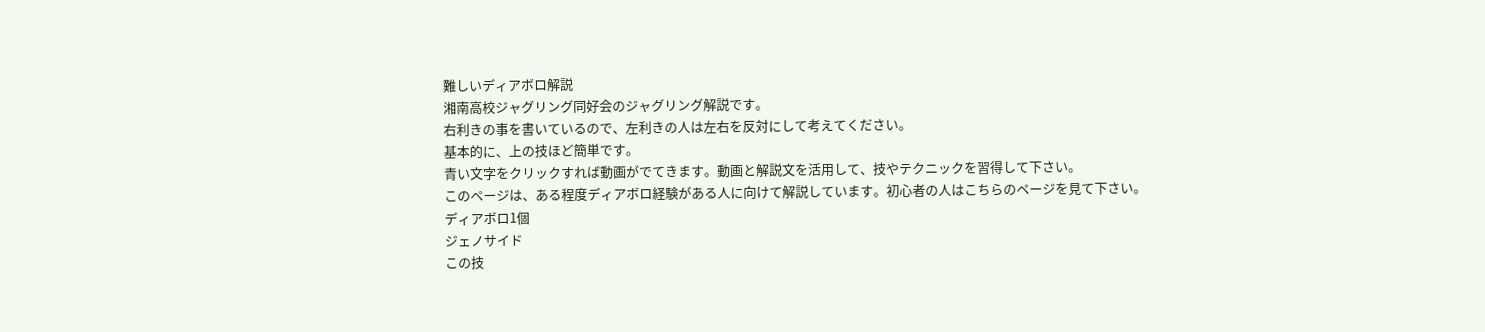難しいディアボロ解説
湘南高校ジャグリング同好会のジャグリング解説です。
右利きの事を書いているので、左利きの人は左右を反対にして考えてください。
基本的に、上の技ほど簡単です。
青い文字をクリックすれば動画がでてきます。動画と解説文を活用して、技やテクニックを習得して下さい。
このページは、ある程度ディアボロ経験がある人に向けて解説しています。初心者の人はこちらのページを見て下さい。
ディアボロ1個
ジェノサイド
この技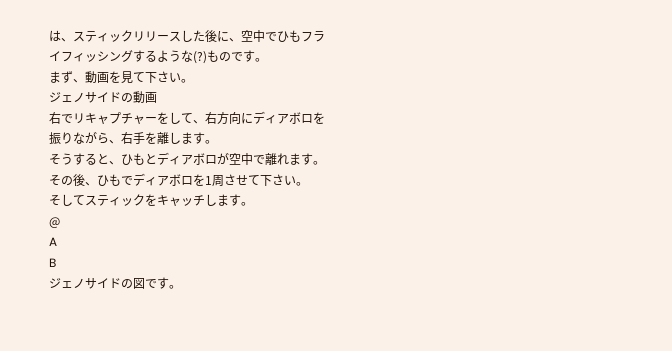は、スティックリリースした後に、空中でひもフライフィッシングするような(?)ものです。
まず、動画を見て下さい。
ジェノサイドの動画
右でリキャプチャーをして、右方向にディアボロを振りながら、右手を離します。
そうすると、ひもとディアボロが空中で離れます。
その後、ひもでディアボロを1周させて下さい。
そしてスティックをキャッチします。
@
A
B
ジェノサイドの図です。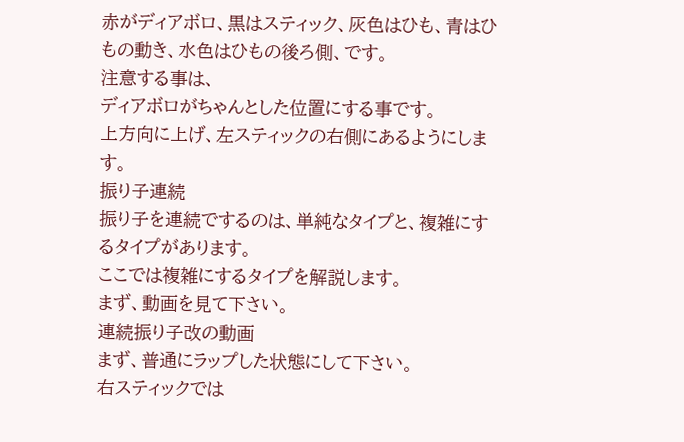赤がディアボロ、黒はスティック、灰色はひも、青はひもの動き、水色はひもの後ろ側、です。
注意する事は、
ディアボロがちゃんとした位置にする事です。
上方向に上げ、左スティックの右側にあるようにします。
振り子連続
振り子を連続でするのは、単純なタイプと、複雑にするタイプがあります。
ここでは複雑にするタイプを解説します。
まず、動画を見て下さい。
連続振り子改の動画
まず、普通にラップした状態にして下さい。
右スティックでは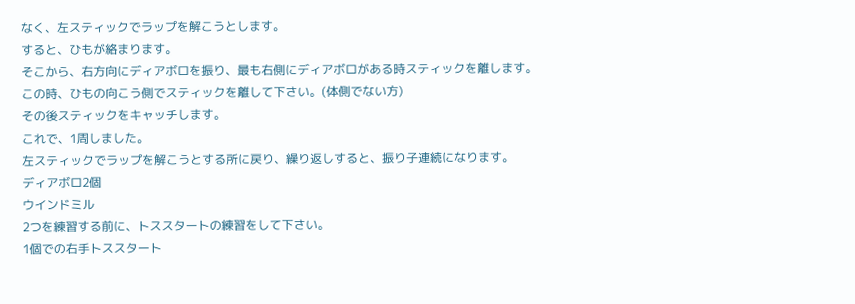なく、左スティックでラップを解こうとします。
すると、ひもが絡まります。
そこから、右方向にディアボロを振り、最も右側にディアボロがある時スティックを離します。
この時、ひもの向こう側でスティックを離して下さい。(体側でない方)
その後スティックをキャッチします。
これで、1周しました。
左スティックでラップを解こうとする所に戻り、繰り返しすると、振り子連続になります。
ディアボロ2個
ウインドミル
2つを練習する前に、トススタートの練習をして下さい。
1個での右手トススタート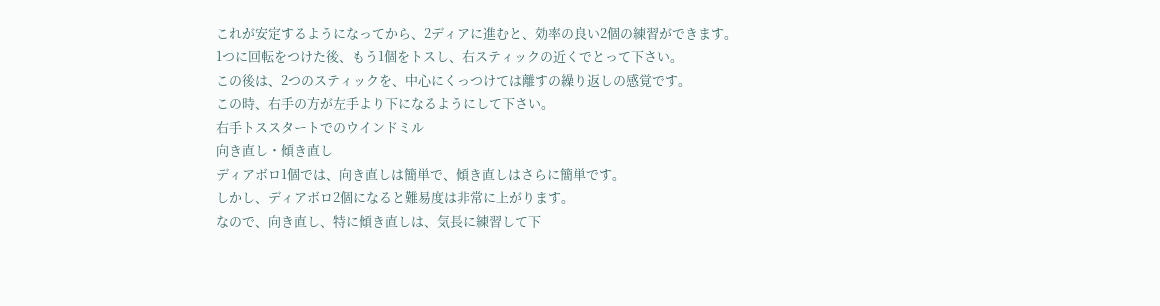これが安定するようになってから、2ディアに進むと、効率の良い2個の練習ができます。
1つに回転をつけた後、もう1個をトスし、右スティックの近くでとって下さい。
この後は、2つのスティックを、中心にくっつけては離すの繰り返しの感覚です。
この時、右手の方が左手より下になるようにして下さい。
右手トススタートでのウインドミル
向き直し・傾き直し
ディアボロ1個では、向き直しは簡単で、傾き直しはさらに簡単です。
しかし、ディアボロ2個になると難易度は非常に上がります。
なので、向き直し、特に傾き直しは、気長に練習して下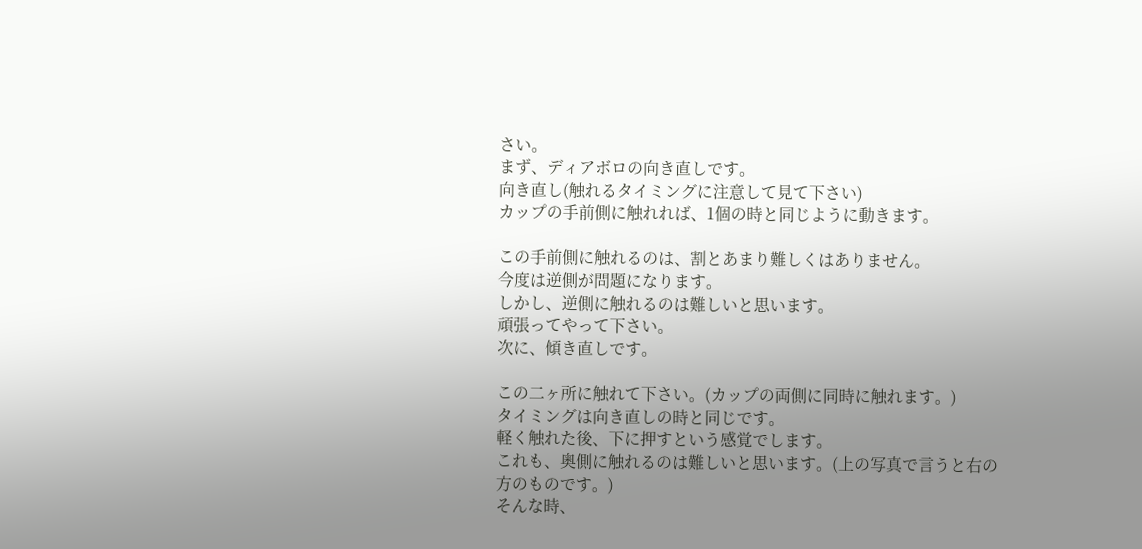さい。
まず、ディアボロの向き直しです。
向き直し(触れるタイミングに注意して見て下さい)
カップの手前側に触れれば、1個の時と同じように動きます。

この手前側に触れるのは、割とあまり難しくはありません。
今度は逆側が問題になります。
しかし、逆側に触れるのは難しいと思います。
頑張ってやって下さい。
次に、傾き直しです。

この二ヶ所に触れて下さい。(カップの両側に同時に触れます。)
タイミングは向き直しの時と同じです。
軽く触れた後、下に押すという感覚でします。
これも、奥側に触れるのは難しいと思います。(上の写真で言うと右の方のものです。)
そんな時、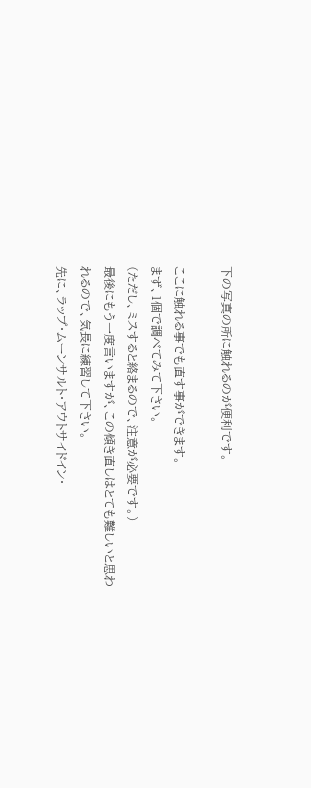下の写真の所に触れるのが便利です。

ここに触れる事でも直す事ができます。
まず、1個で調べてみて下さい。
(ただし、ミスすると絡まるので、注意が必要です。)
最後にもう一度言いますが、この傾き直しはとても難しいと思われるので、気長に練習して下さい。
先に、ラップ・ムーンサルト・アウトサイドイン・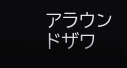アラウンドザワ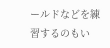ールドなどを練習するのもい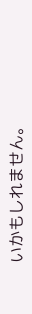いかもしれません。